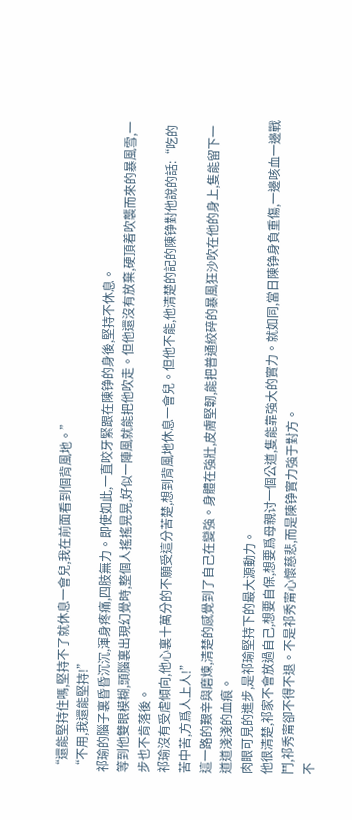“還能堅持住嗎,堅持不了就休息一會兒,我在前面看到個背風地。”
“不用,我還能堅持!”
祁瑜的腦子裏昏昏沉沉,渾身疼痛,四肢無力。即使如此,一直咬牙緊跟在陳铮的身後,堅持不休息。
等到他雙眼模糊,頭腦裏出現幻覺時,整個人搖搖晃晃,好似一陣風就能把他吹走。但他還沒有放棄,硬頂着吹襲而來的暴風雪,一步也不肯落後。
祁瑜沒有受虐傾向,他心裏十萬分的不願受這分苦楚,想到背風地休息一會兒。但他不能,他清楚的記的陳铮對他說的話:“吃的苦中苦,方爲人上人!”
這一路的艱辛與磨煉,清楚的感覺到了自己在變強。身體在強壯,皮膚堅韌,能把普通絞碎的暴風狂沙吹在他的身上,隻能留下一道道淺淺的血痕。
肉眼可見的進步,是祁瑜堅持下的最大源動力。
他很清楚,祁家不會放過自己,想要自保,想要爲母親讨一個公道,隻能靠強大的實力。就如同,當日陳铮身負重傷,一邊咳血一邊戰鬥,祁秀甯卻不得不退。不是祁秀甯心懷慈悲,而是陳铮實力強于對方。
不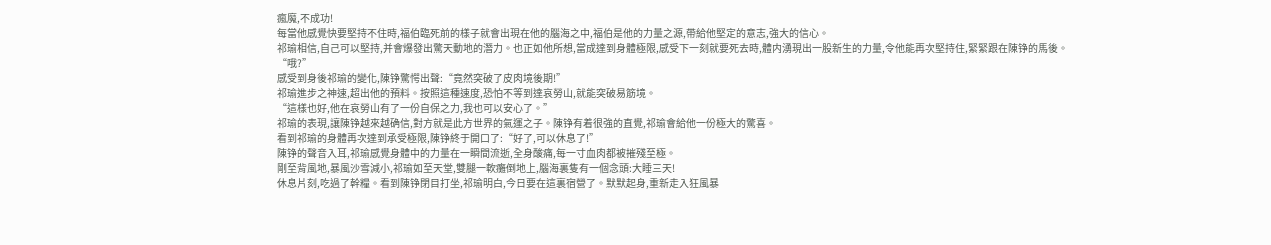瘋魔,不成功!
每當他感覺快要堅持不住時,福伯臨死前的樣子就會出現在他的腦海之中,福伯是他的力量之源,帶給他堅定的意志,強大的信心。
祁瑜相信,自己可以堅持,并會爆發出驚天動地的潛力。也正如他所想,當成達到身體極限,感受下一刻就要死去時,體内湧現出一股新生的力量,令他能再次堅持住,緊緊跟在陳铮的馬後。
“哦?”
感受到身後祁瑜的變化,陳铮驚愕出聲:“竟然突破了皮肉境後期!”
祁瑜進步之神速,超出他的預料。按照這種速度,恐怕不等到達哀勞山,就能突破易筋境。
“這樣也好,他在哀勞山有了一份自保之力,我也可以安心了。”
祁瑜的表現,讓陳铮越來越确信,對方就是此方世界的氣運之子。陳铮有着很強的直覺,祁瑜會給他一份極大的驚喜。
看到祁瑜的身體再次達到承受極限,陳铮終于開口了:“好了,可以休息了!”
陳铮的聲音入耳,祁瑜感覺身體中的力量在一瞬間流逝,全身酸痛,每一寸血肉都被摧殘至極。
剛至背風地,暴風沙雪減小,祁瑜如至天堂,雙腿一軟癱倒地上,腦海裏隻有一個念頭:大睡三天!
休息片刻,吃過了幹糧。看到陳铮閉目打坐,祁瑜明白,今日要在這裏宿營了。默默起身,重新走入狂風暴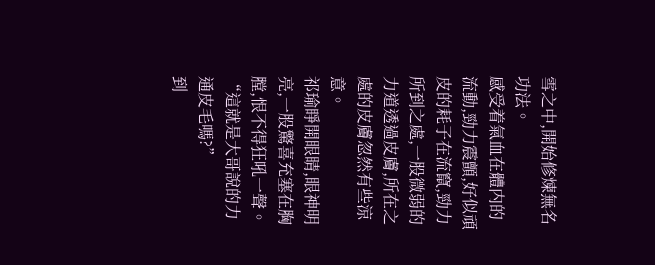雪之中,開始修煉無名功法。
感受着氣血在體内的流動,勁力震顫,好似頑皮的耗子在流竄,勁力所到之處,一股微弱的力道透過皮膚,所在之處的皮膚忽然有些涼意。
祁瑜睜開眼睛,眼神明亮,一股驚喜充塞在胸膛,恨不得狂吼一聲。
“這就是大哥說的力通皮毛嗎?”
到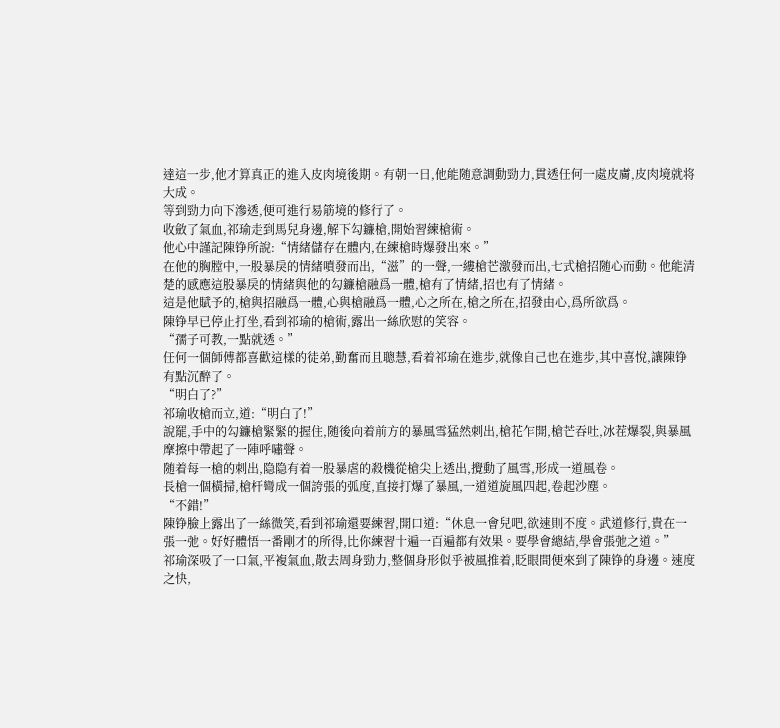達這一步,他才算真正的進入皮肉境後期。有朝一日,他能随意調動勁力,貫透任何一處皮膚,皮肉境就将大成。
等到勁力向下滲透,便可進行易筋境的修行了。
收斂了氣血,祁瑜走到馬兒身邊,解下勾鐮槍,開始習練槍術。
他心中謹記陳铮所說:“情緒儲存在體内,在練槍時爆發出來。”
在他的胸膛中,一股暴戾的情緒噴發而出,“滋”的一聲,一縷槍芒激發而出,七式槍招随心而動。他能清楚的感應這股暴戾的情緒與他的勾鐮槍融爲一體,槍有了情緒,招也有了情緒。
這是他賦予的,槍與招融爲一體,心與槍融爲一體,心之所在,槍之所在,招發由心,爲所欲爲。
陳铮早已停止打坐,看到祁瑜的槍術,露出一絲欣慰的笑容。
“孺子可教,一點就透。”
任何一個師傅都喜歡這樣的徒弟,勤奮而且聰慧,看着祁瑜在進步,就像自己也在進步,其中喜悅,讓陳铮有點沉醉了。
“明白了?”
祁瑜收槍而立,道:“明白了!”
說罷,手中的勾鐮槍緊緊的握住,随後向着前方的暴風雪猛然刺出,槍花乍開,槍芒吞吐,冰茬爆裂,與暴風摩擦中帶起了一陣呼嘯聲。
随着每一槍的刺出,隐隐有着一股暴虐的殺機從槍尖上透出,攪動了風雪,形成一道風卷。
長槍一個橫掃,槍杆彎成一個誇張的弧度,直接打爆了暴風,一道道旋風四起,卷起沙塵。
“不錯!”
陳铮臉上露出了一絲微笑,看到祁瑜還要練習,開口道:“休息一會兒吧,欲速則不度。武道修行,貴在一張一弛。好好體悟一番剛才的所得,比你練習十遍一百遍都有效果。要學會總結,學會張弛之道。”
祁瑜深吸了一口氣,平複氣血,散去周身勁力,整個身形似乎被風推着,眨眼間便來到了陳铮的身邊。速度之快,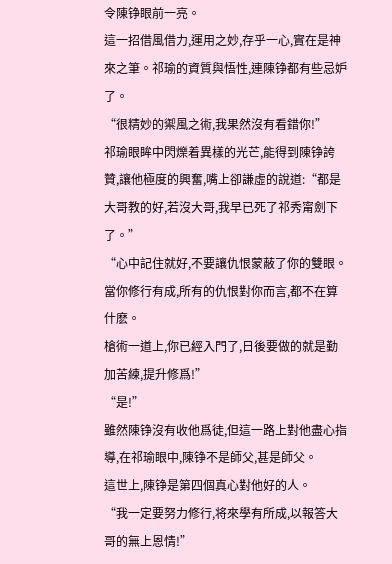令陳铮眼前一亮。
這一招借風借力,運用之妙,存乎一心,實在是神來之筆。祁瑜的資質與悟性,連陳铮都有些忌妒了。
“很精妙的禦風之術,我果然沒有看錯你!”
祁瑜眼眸中閃爍着異樣的光芒,能得到陳铮誇贊,讓他極度的興奮,嘴上卻謙虛的說道:“都是大哥教的好,若沒大哥,我早已死了祁秀甯劍下了。”
“心中記住就好,不要讓仇恨蒙蔽了你的雙眼。當你修行有成,所有的仇恨對你而言,都不在算什麽。
槍術一道上,你已經入門了,日後要做的就是勤加苦練,提升修爲!”
“是!”
雖然陳铮沒有收他爲徒,但這一路上對他盡心指導,在祁瑜眼中,陳铮不是師父,甚是師父。
這世上,陳铮是第四個真心對他好的人。
“我一定要努力修行,将來學有所成,以報答大哥的無上恩情!”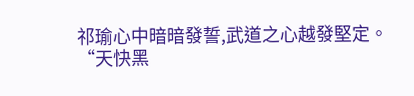祁瑜心中暗暗發誓,武道之心越發堅定。
“天快黑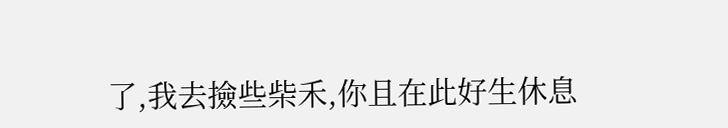了,我去撿些柴禾,你且在此好生休息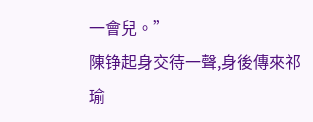一會兒。”
陳铮起身交待一聲,身後傳來祁瑜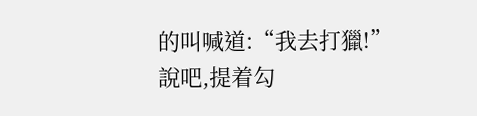的叫喊道:“我去打獵!”
說吧,提着勾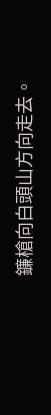鐮槍向白頭山方向走去。